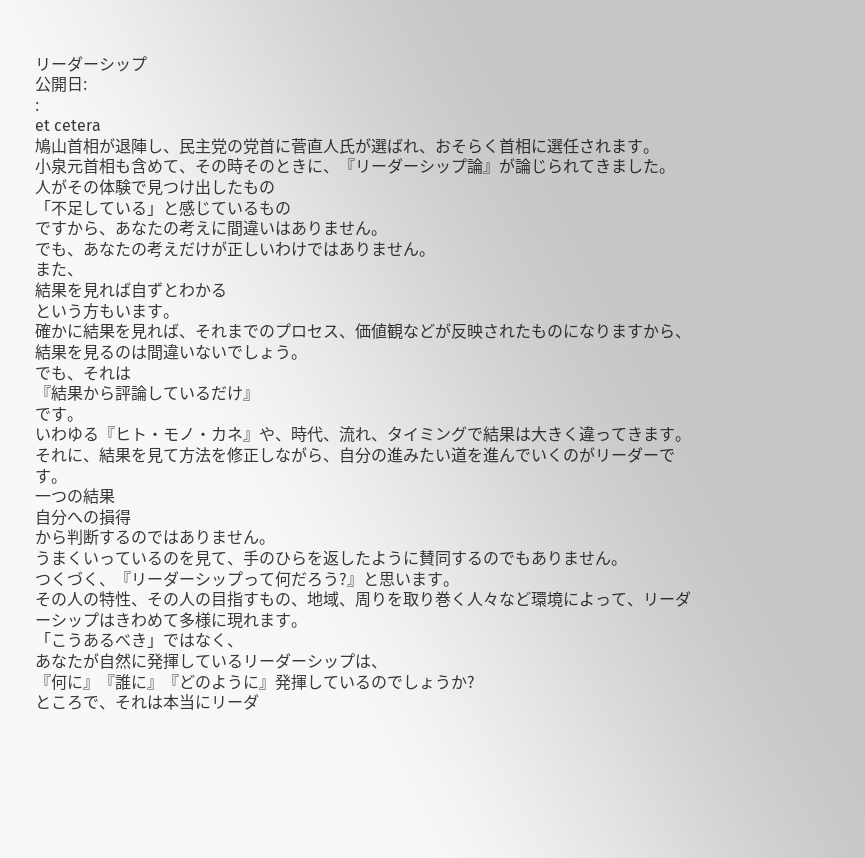リーダーシップ
公開日:
:
et cetera
鳩山首相が退陣し、民主党の党首に菅直人氏が選ばれ、おそらく首相に選任されます。
小泉元首相も含めて、その時そのときに、『リーダーシップ論』が論じられてきました。
人がその体験で見つけ出したもの
「不足している」と感じているもの
ですから、あなたの考えに間違いはありません。
でも、あなたの考えだけが正しいわけではありません。
また、
結果を見れば自ずとわかる
という方もいます。
確かに結果を見れば、それまでのプロセス、価値観などが反映されたものになりますから、結果を見るのは間違いないでしょう。
でも、それは
『結果から評論しているだけ』
です。
いわゆる『ヒト・モノ・カネ』や、時代、流れ、タイミングで結果は大きく違ってきます。
それに、結果を見て方法を修正しながら、自分の進みたい道を進んでいくのがリーダーです。
一つの結果
自分への損得
から判断するのではありません。
うまくいっているのを見て、手のひらを返したように賛同するのでもありません。
つくづく、『リーダーシップって何だろう?』と思います。
その人の特性、その人の目指すもの、地域、周りを取り巻く人々など環境によって、リーダーシップはきわめて多様に現れます。
「こうあるべき」ではなく、
あなたが自然に発揮しているリーダーシップは、
『何に』『誰に』『どのように』発揮しているのでしょうか?
ところで、それは本当にリーダ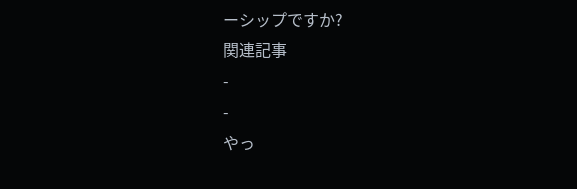ーシップですか?
関連記事
-
-
やっ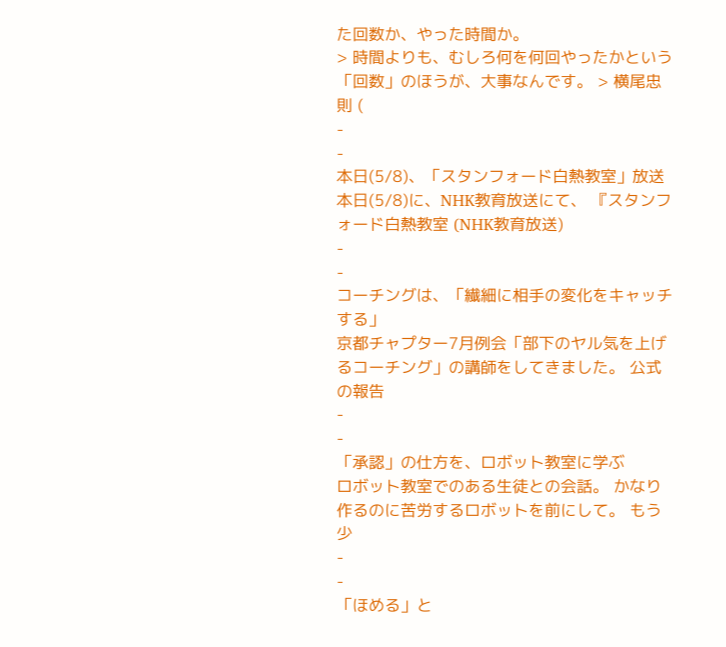た回数か、やった時間か。
> 時間よりも、むしろ何を何回やったかという「回数」のほうが、大事なんです。 > 横尾忠則 (
-
-
本日(5/8)、「スタンフォード白熱教室」放送
本日(5/8)に、NHK教育放送にて、 『スタンフォード白熱教室 (NHK教育放送)
-
-
コーチングは、「繊細に相手の変化をキャッチする」
京都チャプター7月例会「部下のヤル気を上げるコーチング」の講師をしてきました。 公式の報告
-
-
「承認」の仕方を、ロボット教室に学ぶ
ロボット教室でのある生徒との会話。 かなり作るのに苦労するロボットを前にして。 もう少
-
-
「ほめる」と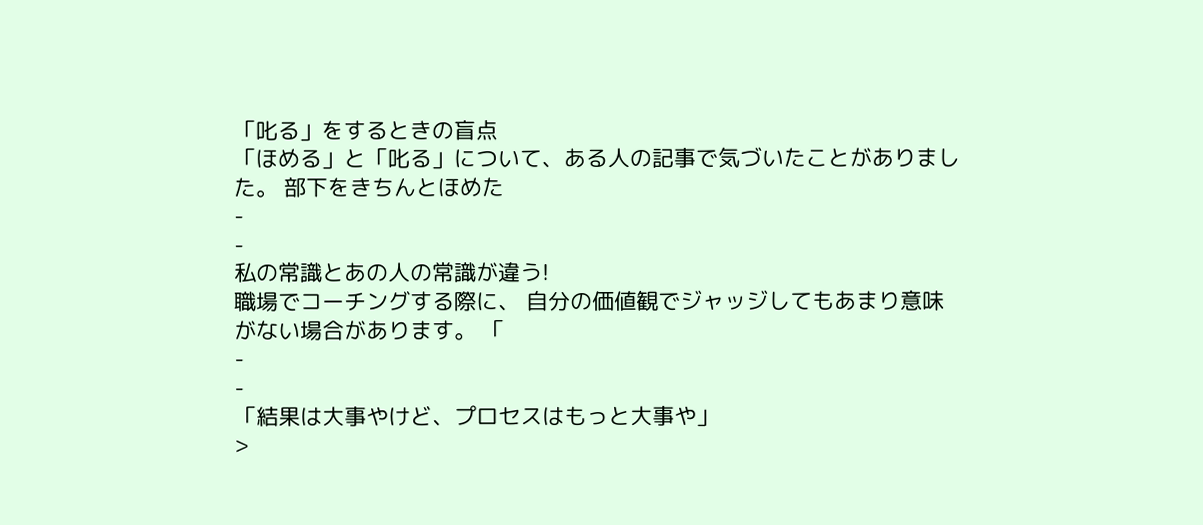「叱る」をするときの盲点
「ほめる」と「叱る」について、ある人の記事で気づいたことがありました。 部下をきちんとほめた
-
-
私の常識とあの人の常識が違う!
職場でコーチングする際に、 自分の価値観でジャッジしてもあまり意味がない場合があります。 「
-
-
「結果は大事やけど、プロセスはもっと大事や」
>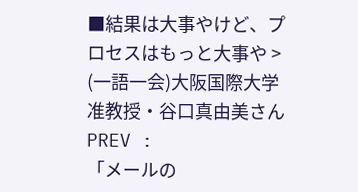■結果は大事やけど、プロセスはもっと大事や > (一語一会)大阪国際大学准教授・谷口真由美さん
PREV :
「メールの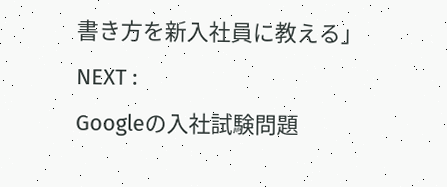書き方を新入社員に教える」
NEXT :
Googleの入社試験問題